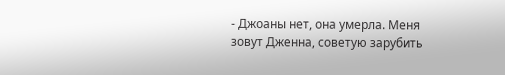- Джоаны нет, она умерла. Меня зовут Дженна, советую зарубить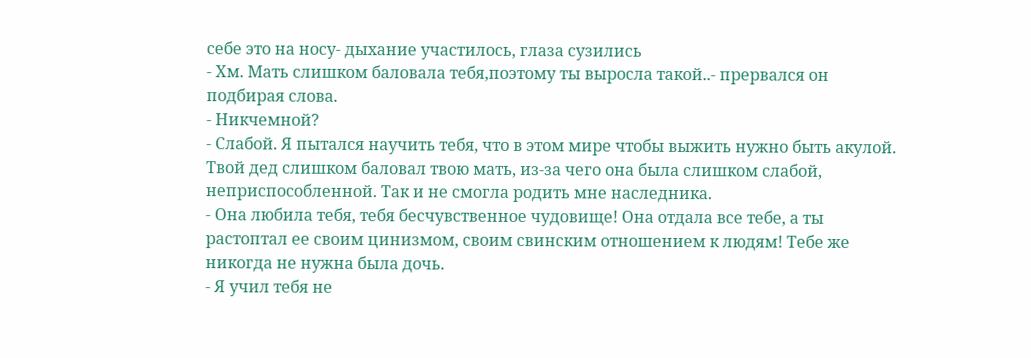себе это на носу- дыхание участилось, глаза сузились
- Хм. Мать слишком баловала тебя,поэтому ты выросла такой..- прервался он подбирая слова.
- Никчемной?
- Слабой. Я пытался научить тебя, что в этом мире чтобы выжить нужно быть акулой. Твой дед слишком баловал твою мать, из-за чего она была слишком слабой, неприспособленной. Так и не смогла родить мне наследника.
- Она любила тебя, тебя бесчувственное чудовище! Она отдала все тебе, а ты растоптал ее своим цинизмом, своим свинским отношением к людям! Тебе же никогда не нужна была дочь.
- Я учил тебя не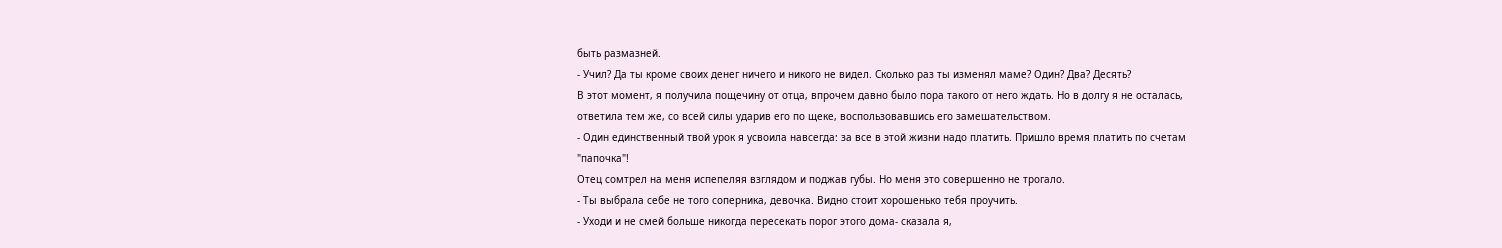быть размазней.
- Учил? Да ты кроме своих денег ничего и никого не видел. Сколько раз ты изменял маме? Один? Два? Десять?
В этот момент, я получила пощечину от отца, впрочем давно было пора такого от него ждать. Но в долгу я не осталась, ответила тем же, со всей силы ударив его по щеке, воспользовавшись его замешательством.
- Один единственный твой урок я усвоила навсегда: за все в этой жизни надо платить. Пришло время платить по счетам "папочка"!
Отец сомтрел на меня испепеляя взглядом и поджав губы. Но меня это совершенно не трогало.
- Ты выбрала себе не того соперника, девочка. Видно стоит хорошенько тебя проучить.
- Уходи и не смей больше никогда пересекать порог этого дома- сказала я,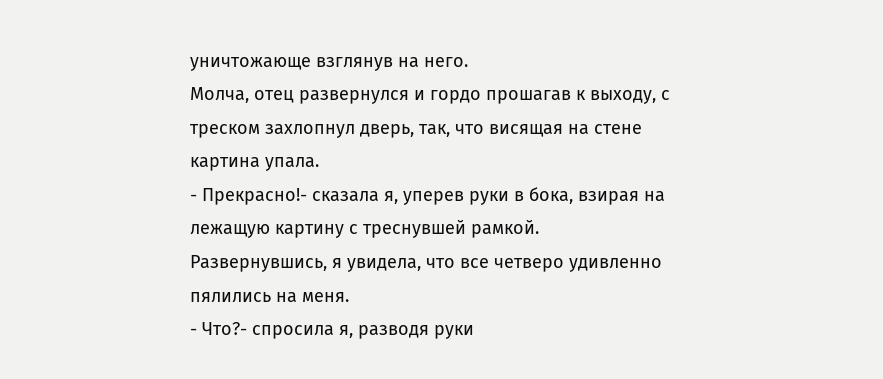уничтожающе взглянув на него.
Молча, отец развернулся и гордо прошагав к выходу, с треском захлопнул дверь, так, что висящая на стене картина упала.
- Прекрасно!- сказала я, уперев руки в бока, взирая на лежащую картину с треснувшей рамкой.
Развернувшись, я увидела, что все четверо удивленно пялились на меня.
- Что?- спросила я, разводя руки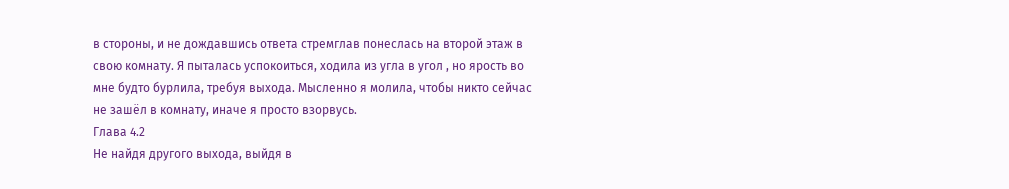в стороны, и не дождавшись ответа стремглав понеслась на второй этаж в свою комнату. Я пыталась успокоиться, ходила из угла в угол , но ярость во мне будто бурлила, требуя выхода. Мысленно я молила, чтобы никто сейчас не зашёл в комнату, иначе я просто взорвусь.
Глава 4.2
Не найдя другого выхода, выйдя в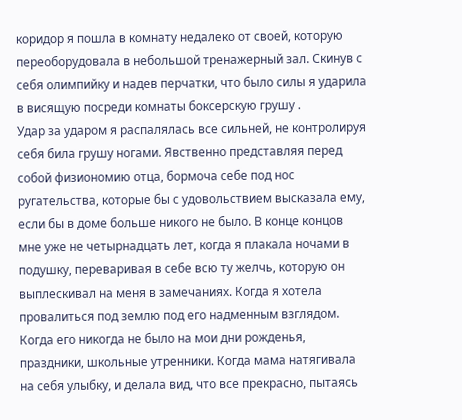коридор я пошла в комнату недалеко от своей, которую переоборудовала в небольшой тренажерный зал. Скинув с себя олимпийку и надев перчатки, что было силы я ударила в висящую посреди комнаты боксерскую грушу .
Удар за ударом я распалялась все сильней, не контролируя себя била грушу ногами. Явственно представляя перед собой физиономию отца, бормоча себе под нос ругательства, которые бы с удовольствием высказала ему, если бы в доме больше никого не было. В конце концов мне уже не четырнадцать лет, когда я плакала ночами в подушку, переваривая в себе всю ту желчь, которую он выплескивал на меня в замечаниях. Когда я хотела провалиться под землю под его надменным взглядом.
Когда его никогда не было на мои дни рожденья, праздники, школьные утренники. Когда мама натягивала на себя улыбку, и делала вид, что все прекрасно, пытаясь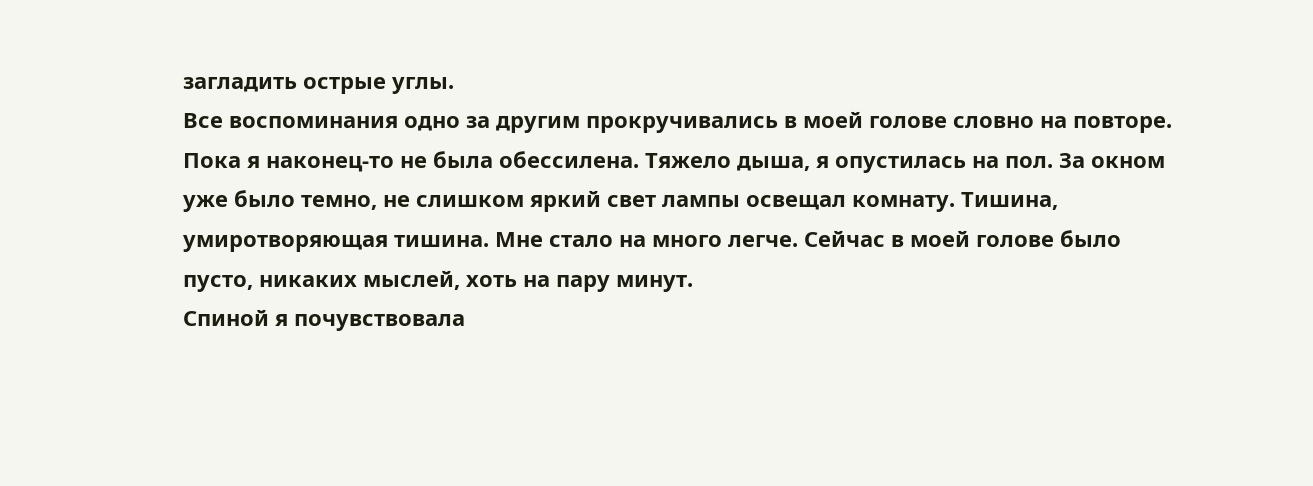загладить острые углы.
Все воспоминания одно за другим прокручивались в моей голове словно на повторе. Пока я наконец-то не была обессилена. Тяжело дыша, я опустилась на пол. За окном уже было темно, не слишком яркий свет лампы освещал комнату. Тишина, умиротворяющая тишина. Мне стало на много легче. Сейчас в моей голове было пусто, никаких мыслей, хоть на пару минут.
Спиной я почувствовала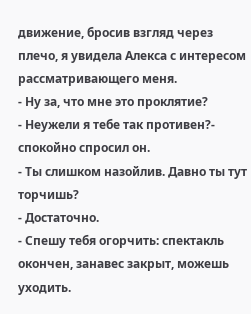движение, бросив взгляд через плечо, я увидела Алекса с интересом рассматривающего меня.
- Ну за, что мне это проклятие?
- Неужели я тебе так противен?- спокойно спросил он.
- Ты слишком назойлив. Давно ты тут торчишь?
- Достаточно.
- Спешу тебя огорчить: спектакль окончен, занавес закрыт, можешь уходить.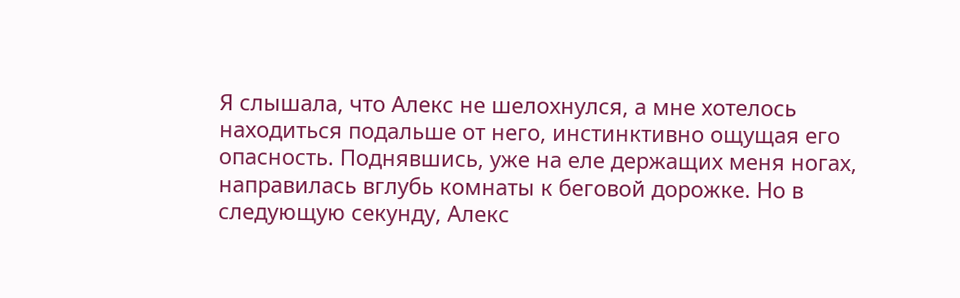Я слышала, что Алекс не шелохнулся, а мне хотелось находиться подальше от него, инстинктивно ощущая его опасность. Поднявшись, уже на еле держащих меня ногах, направилась вглубь комнаты к беговой дорожке. Но в следующую секунду, Алекс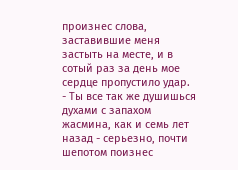произнес слова, заставившие меня застыть на месте, и в сотый раз за день мое сердце пропустило удар.
- Ты все так же душишься духами с запахом жасмина, как и семь лет назад - серьезно, почти шепотом поизнес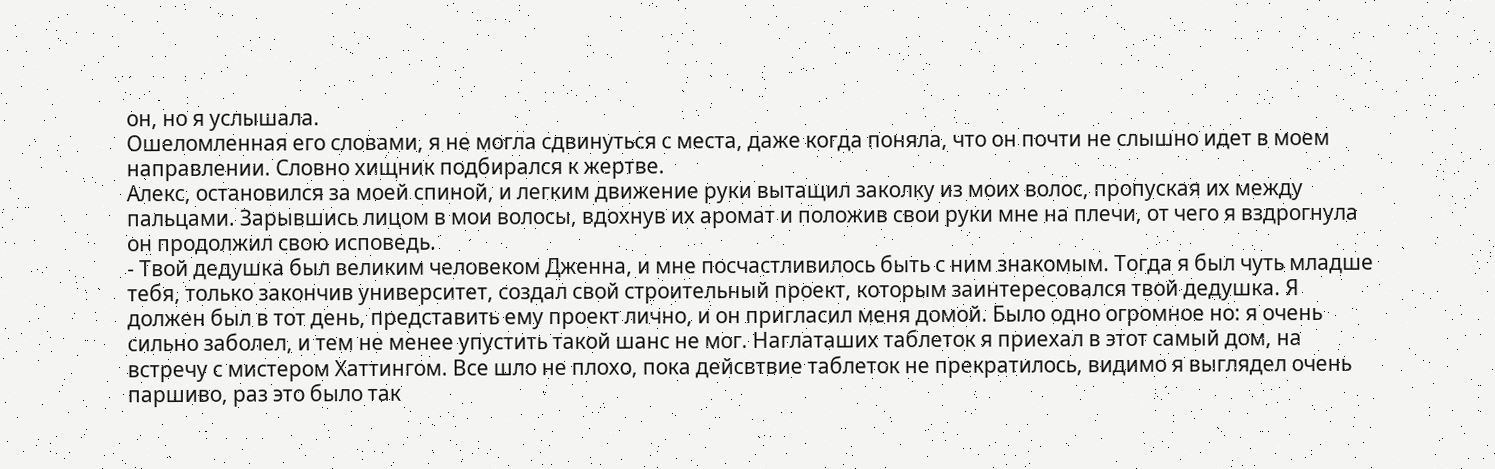он, но я услышала.
Ошеломленная его словами, я не могла сдвинуться с места, даже когда поняла, что он почти не слышно идет в моем направлении. Словно хищник подбирался к жертве.
Алекс, остановился за моей спиной, и легким движение руки вытащил заколку из моих волос, пропуская их между пальцами. Зарывшись лицом в мои волосы, вдохнув их аромат и положив свои руки мне на плечи, от чего я вздрогнула он продолжил свою исповедь.
- Твой дедушка был великим человеком Дженна, и мне посчастливилось быть с ним знакомым. Тогда я был чуть младше тебя, только закончив университет, создал свой строительный проект, которым заинтересовался твой дедушка. Я должен был в тот день, представить ему проект лично, и он пригласил меня домой. Было одно огромное но: я очень сильно заболел, и тем не менее упустить такой шанс не мог. Наглаташих таблеток я приехал в этот самый дом, на встречу с мистером Хаттингом. Все шло не плохо, пока дейсвтвие таблеток не прекратилось, видимо я выглядел очень паршиво, раз это было так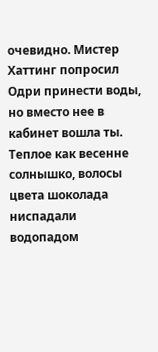очевидно. Мистер Хаттинг попросил Одри принести воды, но вместо нее в кабинет вошла ты. Теплое как весенне солнышко, волосы цвета шоколада ниспадали водопадом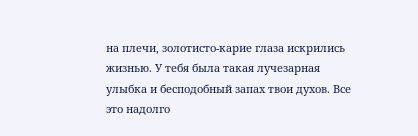на плечи, золотисто-карие глаза искрились жизнью. У тебя была такая лучезарная улыбка и бесподобный запах твои духов. Все это надолго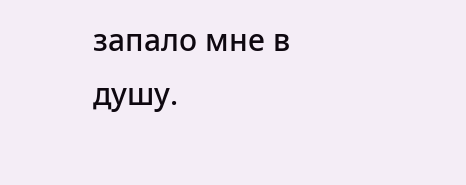запало мне в душу.